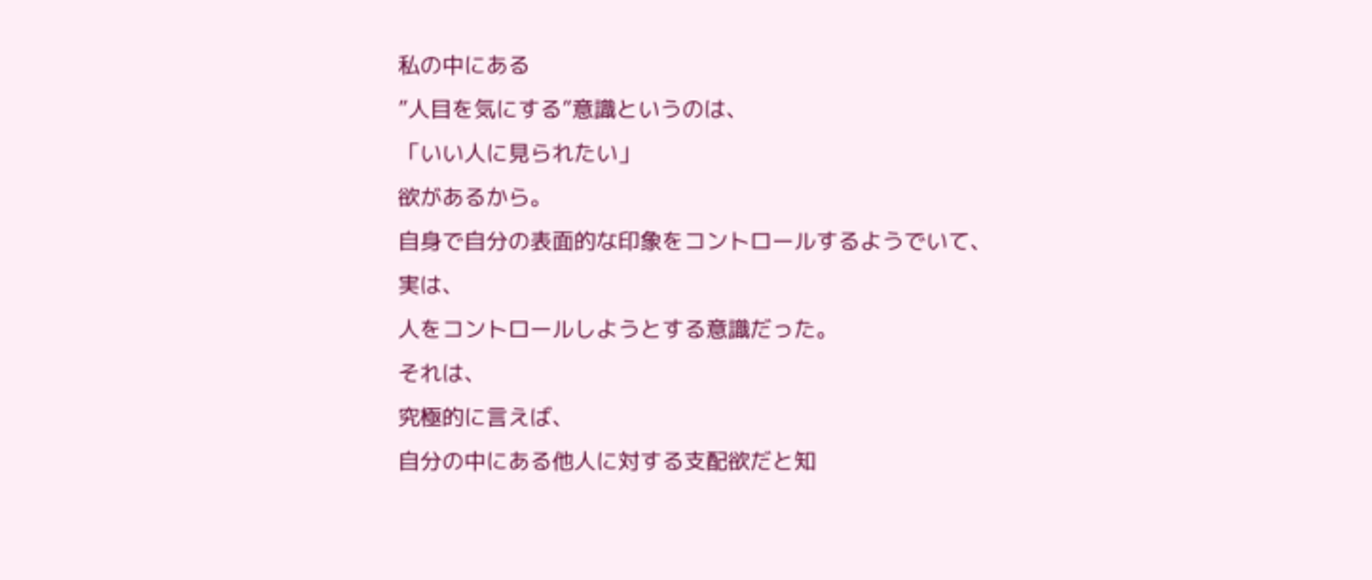私の中にある
”人目を気にする”意識というのは、
「いい人に見られたい」
欲があるから。
自身で自分の表面的な印象をコントロールするようでいて、
実は、
人をコントロールしようとする意識だった。
それは、
究極的に言えば、
自分の中にある他人に対する支配欲だと知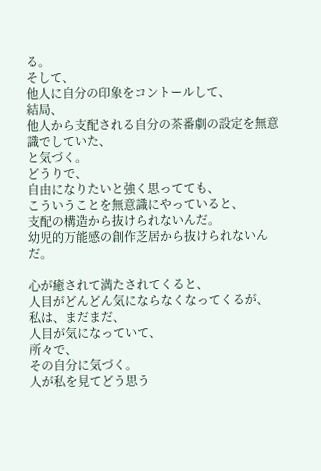る。
そして、
他人に自分の印象をコントールして、
結局、
他人から支配される自分の茶番劇の設定を無意識でしていた、
と気づく。
どうりで、
自由になりたいと強く思ってても、
こういうことを無意識にやっていると、
支配の構造から抜けられないんだ。
幼児的万能感の創作芝居から抜けられないんだ。

心が癒されて満たされてくると、
人目がどんどん気にならなくなってくるが、
私は、まだまだ、
人目が気になっていて、
所々で、
その自分に気づく。
人が私を見てどう思う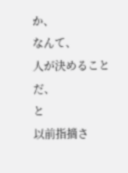か、
なんて、
人が決めることだ、
と
以前指摘さ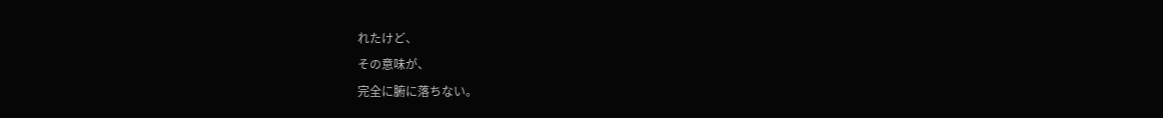れたけど、
その意味が、
完全に腑に落ちない。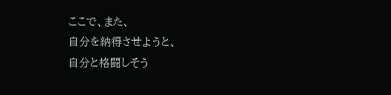ここで、また、
自分を納得させようと、
自分と格闘しそう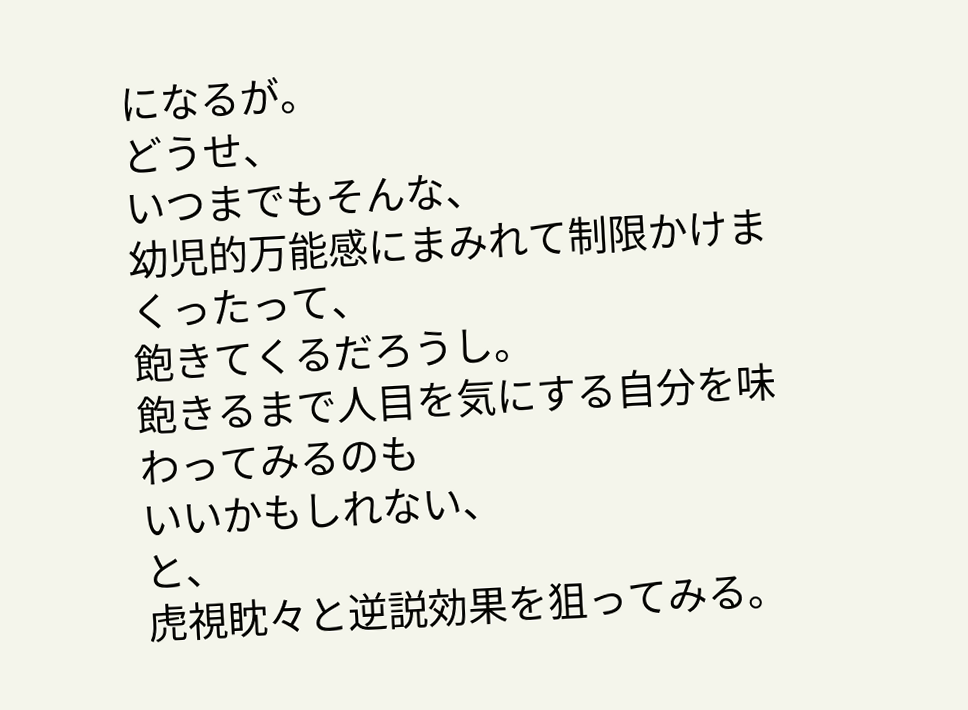になるが。
どうせ、
いつまでもそんな、
幼児的万能感にまみれて制限かけまくったって、
飽きてくるだろうし。
飽きるまで人目を気にする自分を味わってみるのも
いいかもしれない、
と、
虎視眈々と逆説効果を狙ってみる。